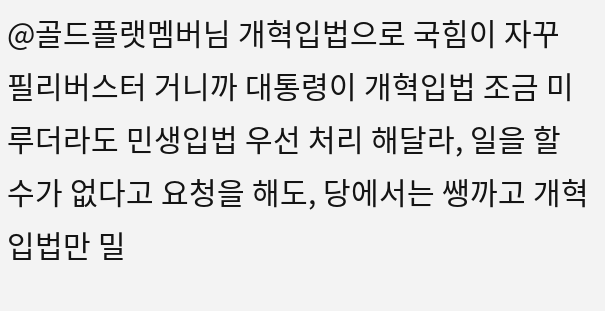@골드플랫멤버님 개혁입법으로 국힘이 자꾸 필리버스터 거니까 대통령이 개혁입법 조금 미루더라도 민생입법 우선 처리 해달라, 일을 할 수가 없다고 요청을 해도, 당에서는 쌩까고 개혁입법만 밀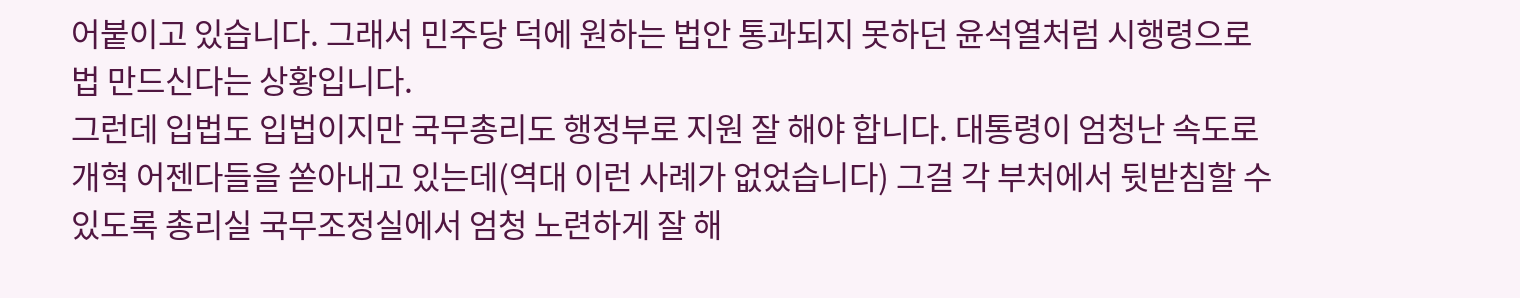어붙이고 있습니다. 그래서 민주당 덕에 원하는 법안 통과되지 못하던 윤석열처럼 시행령으로 법 만드신다는 상황입니다.
그런데 입법도 입법이지만 국무총리도 행정부로 지원 잘 해야 합니다. 대통령이 엄청난 속도로 개혁 어젠다들을 쏟아내고 있는데(역대 이런 사례가 없었습니다) 그걸 각 부처에서 뒷받침할 수 있도록 총리실 국무조정실에서 엄청 노련하게 잘 해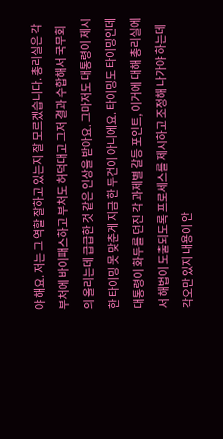야 해요. 저는 그 역할 잘하고 있는지 잘 모르겠습니다. 총리실은 각 부처에 바이패스하고 부처도 허덕대고 그저 결과 수합해서 국무회의 올리는데 급급한 것 같은 인상을 받아요. 그마저도 대통령이 제시한 타이밍 못 맞춘게 지금 한 두건이 아니에요. 타이밍도 타이밍인데 대통령이 화두를 던진 각 과제별 갈등 포인트, 이거에 대해 총리실에서 해법이 도출되도록 프로세스를 제시하고 조정해 나가야 하는데 각오만 있지 내용이 안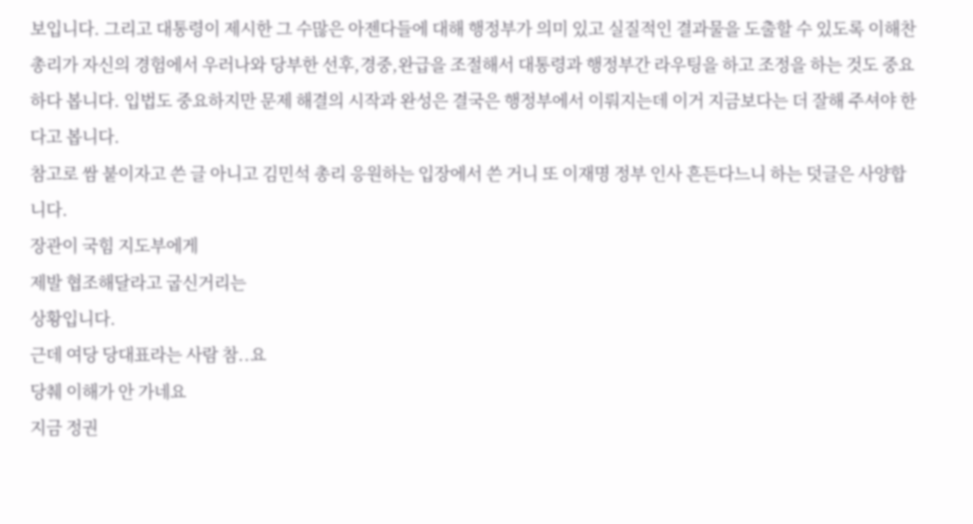보입니다. 그리고 대통령이 제시한 그 수많은 아젠다들에 대해 행정부가 의미 있고 실질적인 결과물을 도출할 수 있도록 이해찬 총리가 자신의 경험에서 우러나와 당부한 선후,경중,완급을 조절해서 대통령과 행정부간 라우팅을 하고 조정을 하는 것도 중요하다 봅니다. 입법도 중요하지만 문제 해결의 시작과 완성은 결국은 행정부에서 이뤄지는데 이거 지금보다는 더 잘해 주셔야 한다고 봅니다.
참고로 쌈 붙이자고 쓴 글 아니고 김민석 총리 응원하는 입장에서 쓴 거니 또 이재명 정부 인사 흔든다느니 하는 덧글은 사양합니다.
장관이 국힘 지도부에게
제발 협조해달라고 굽신거리는
상황입니다.
근데 여당 당대표라는 사람 참..요
당췌 이해가 안 가네요
지금 정권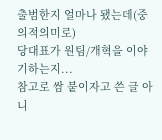출범한지 얼마나 됐는데(중의적의미로)
당대표가 원팀/개혁을 이야기하는지...
참고로 쌈 붙이자고 쓴 글 아니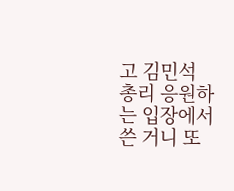고 김민석 총리 응원하는 입장에서 쓴 거니 또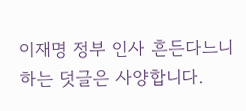이재명 정부 인사 흔든다느니 하는 덧글은 사양합니다.